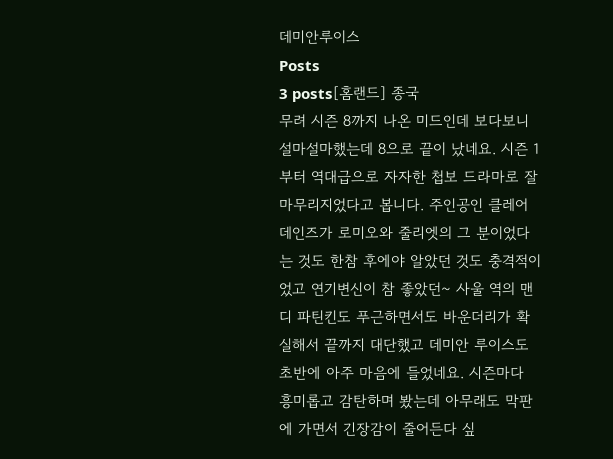데미안루이스
Posts
3 posts[홈랜드] 종국
무려 시즌 8까지 나온 미드인데 보다보니 설마설마했는데 8으로 끝이 났네요. 시즌 1부터 역대급으로 자자한 첩보 드라마로 잘 마무리지었다고 봅니다. 주인공인 클레어 데인즈가 로미오와 줄리엣의 그 분이었다는 것도 한참 후에야 알았던 것도 충격적이었고 연기변신이 참 좋았던~ 사울 역의 맨디 파틴킨도 푸근하면서도 바운더리가 확실해서 끝까지 대단했고 데미안 루이스도 초반에 아주 마음에 들었네요. 시즌마다 흥미롭고 감탄하며 봤는데 아무래도 막판에 가면서 긴장감이 줄어든다 싶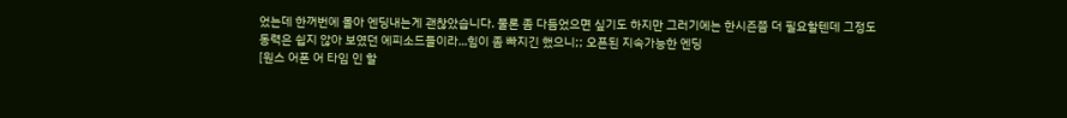었는데 한꺼번에 몰아 엔딩내는게 괜찮았습니다. 물론 좀 다듬었으면 싶기도 하지만 그러기에는 한시즌쯤 더 필요할텐데 그정도 동력은 쉽지 않아 보였던 에피소드들이라...힘이 좀 빠지긴 했으니;; 오픈된 지속가능한 엔딩
[원스 어폰 어 타임 인 할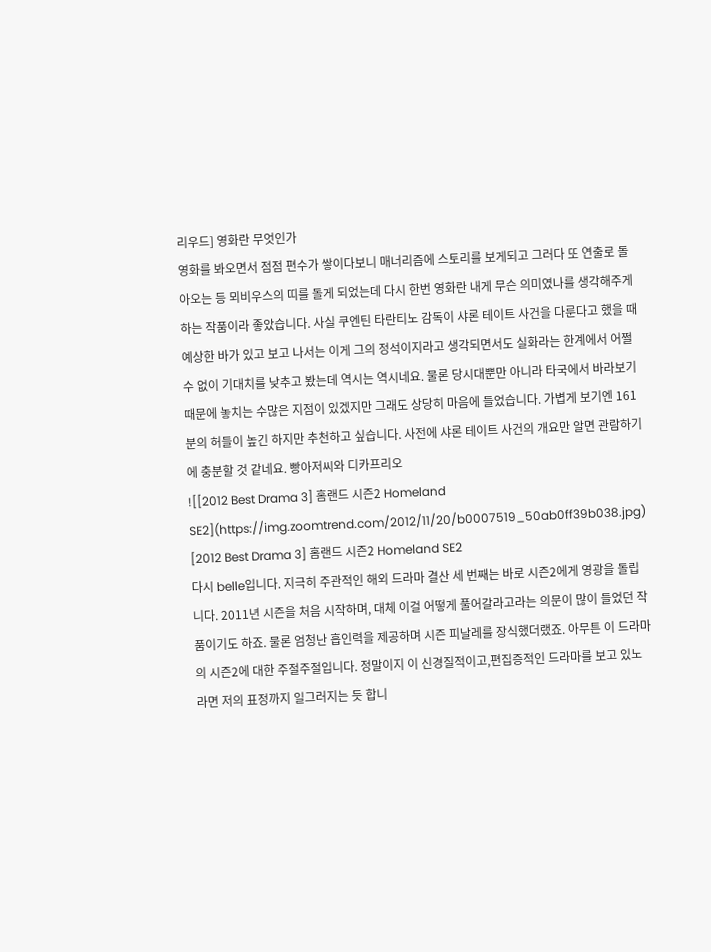리우드] 영화란 무엇인가
영화를 봐오면서 점점 편수가 쌓이다보니 매너리즘에 스토리를 보게되고 그러다 또 연출로 돌아오는 등 뫼비우스의 띠를 돌게 되었는데 다시 한번 영화란 내게 무슨 의미였나를 생각해주게 하는 작품이라 좋았습니다. 사실 쿠엔틴 타란티노 감독이 샤론 테이트 사건을 다룬다고 했을 때 예상한 바가 있고 보고 나서는 이게 그의 정석이지라고 생각되면서도 실화라는 한계에서 어쩔 수 없이 기대치를 낮추고 봤는데 역시는 역시네요. 물론 당시대뿐만 아니라 타국에서 바라보기 때문에 놓치는 수많은 지점이 있겠지만 그래도 상당히 마음에 들었습니다. 가볍게 보기엔 161분의 허들이 높긴 하지만 추천하고 싶습니다. 사전에 샤론 테이트 사건의 개요만 알면 관람하기에 충분할 것 같네요. 빵아저씨와 디카프리오
![[2012 Best Drama 3] 홈랜드 시즌2 Homeland SE2](https://img.zoomtrend.com/2012/11/20/b0007519_50ab0ff39b038.jpg)
[2012 Best Drama 3] 홈랜드 시즌2 Homeland SE2
다시 belle입니다. 지극히 주관적인 해외 드라마 결산 세 번째는 바로 시즌2에게 영광을 돌립니다. 2011년 시즌을 처음 시작하며, 대체 이걸 어떻게 풀어갈라고라는 의문이 많이 들었던 작품이기도 하죠. 물론 엄청난 흡인력을 제공하며 시즌 피날레를 장식했더랬죠. 아무튼 이 드라마의 시즌2에 대한 주절주절입니다. 정말이지 이 신경질적이고,편집증적인 드라마를 보고 있노라면 저의 표정까지 일그러지는 듯 합니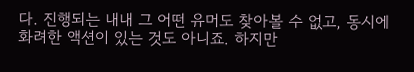다. 진행되는 내내 그 어떤 유머도 찾아볼 수 없고, 동시에 화려한 액션이 있는 것도 아니죠. 하지만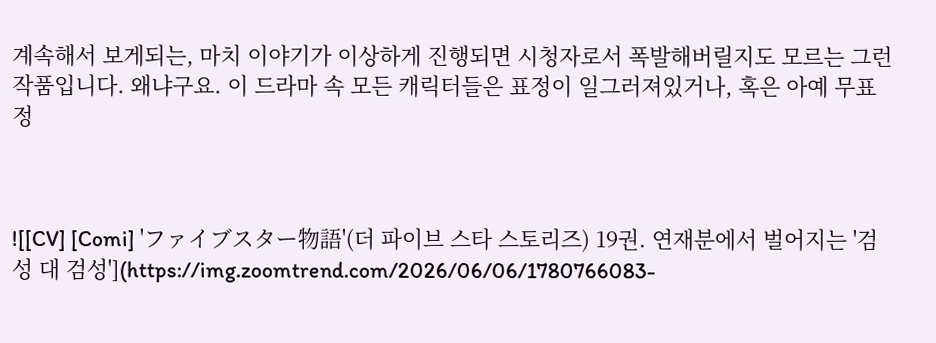계속해서 보게되는, 마치 이야기가 이상하게 진행되면 시청자로서 폭발해버릴지도 모르는 그런 작품입니다. 왜냐구요. 이 드라마 속 모든 캐릭터들은 표정이 일그러져있거나, 혹은 아예 무표정



![[CV] [Comi] 'ファイブスター物語'(더 파이브 스타 스토리즈) 19권. 연재분에서 벌어지는 '검성 대 검성'](https://img.zoomtrend.com/2026/06/06/1780766083-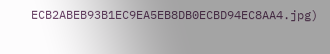ECB2ABEB93B1EC9EA5EB8DB0ECBD94EC8AA4.jpg)